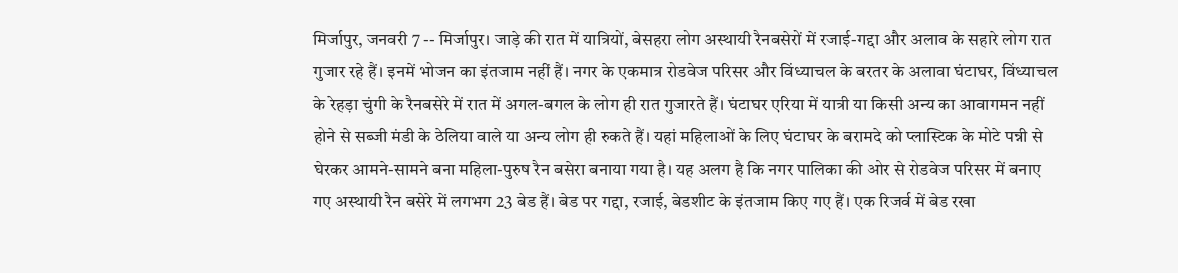मिर्जापुर, जनवरी 7 -- मिर्जापुर। जाड़े की रात में यात्रियों, बेसहरा लोग अस्थायी रैनबसेरों में रजाई-गद्दा और अलाव के सहारे लोग रात गुजार रहे हैं। इनमें भोजन का इंतजाम नहीं हैं। नगर के एकमात्र रोडवेज परिसर और विंध्याचल के बरतर के अलावा घंटाघर, विंध्याचल के रेहड़ा चुंगी के रैनबसेरे में रात में अगल-बगल के लोग ही रात गुजारते हैं। घंटाघर एरिया में यात्री या किसी अन्य का आवागमन नहीं होने से सब्जी मंडी के ठेलिया वाले या अन्य लोग ही रुकते हैं। यहां महिलाओं के लिए घंटाघर के बरामदे को प्लास्टिक के मोटे पन्नी से घेरकर आमने-सामने बना महिला-पुरुष रैन बसेरा बनाया गया है। यह अलग है कि नगर पालिका की ओर से रोडवेज परिसर में बनाए गए अस्थायी रैन बसेरे में लगभग 23 बेड हैं। बेड पर गद्दा, रजाई, बेडशीट के इंतजाम किए गए हैं। एक रिजर्व में बेड रखा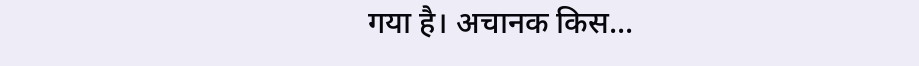गया है। अचानक किस...